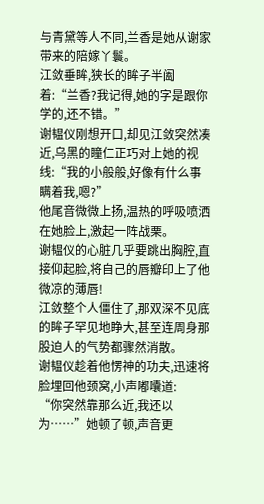与青黛等人不同,兰香是她从谢家带来的陪嫁丫鬟。
江敛垂眸,狭长的眸子半阖着:“兰香?我记得,她的字是跟你学的,还不错。”
谢韫仪刚想开口,却见江敛突然凑近,乌黑的瞳仁正巧对上她的视线:“我的小般般,好像有什么事瞒着我,嗯?”
他尾音微微上扬,温热的呼吸喷洒在她脸上,激起一阵战栗。
谢韫仪的心脏几乎要跳出胸腔,直接仰起脸,将自己的唇瓣印上了他微凉的薄唇!
江敛整个人僵住了,那双深不见底的眸子罕见地睁大,甚至连周身那股迫人的气势都骤然消散。
谢韫仪趁着他愣神的功夫,迅速将脸埋回他颈窝,小声嘟囔道:
“你突然靠那么近,我还以为……”她顿了顿,声音更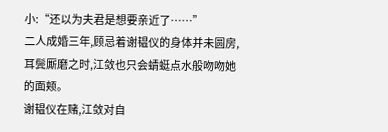小:“还以为夫君是想要亲近了……”
二人成婚三年,顾忌着谢韫仪的身体并未圆房,耳鬓厮磨之时,江敛也只会蜻蜓点水般吻吻她的面颊。
谢韫仪在赌,江敛对自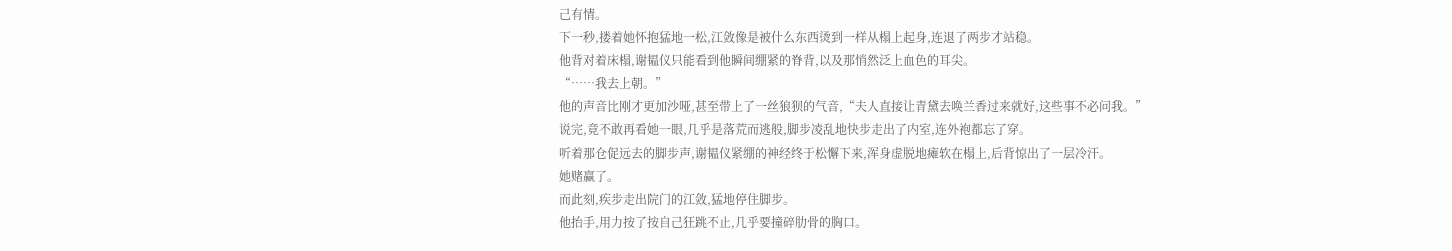己有情。
下一秒,搂着她怀抱猛地一松,江敛像是被什么东西烫到一样从榻上起身,连退了两步才站稳。
他背对着床榻,谢韫仪只能看到他瞬间绷紧的脊背,以及那悄然泛上血色的耳尖。
“……我去上朝。”
他的声音比刚才更加沙哑,甚至带上了一丝狼狈的气音,“夫人直接让青黛去唤兰香过来就好,这些事不必问我。”
说完,竟不敢再看她一眼,几乎是落荒而逃般,脚步凌乱地快步走出了内室,连外袍都忘了穿。
听着那仓促远去的脚步声,谢韫仪紧绷的神经终于松懈下来,浑身虚脱地瘫软在榻上,后背惊出了一层冷汗。
她赌赢了。
而此刻,疾步走出院门的江敛,猛地停住脚步。
他抬手,用力按了按自己狂跳不止,几乎要撞碎肋骨的胸口。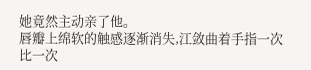她竟然主动亲了他。
唇瓣上绵软的触感逐渐消失,江敛曲着手指一次比一次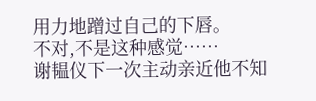用力地蹭过自己的下唇。
不对,不是这种感觉……
谢韫仪下一次主动亲近他不知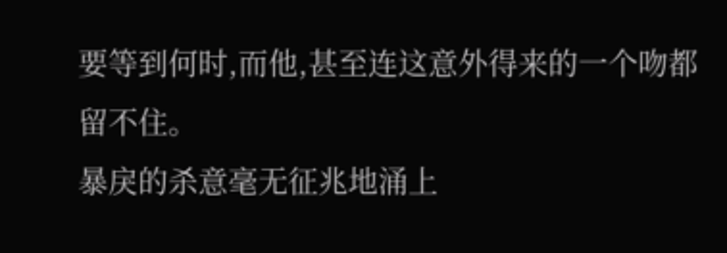要等到何时,而他,甚至连这意外得来的一个吻都留不住。
暴戾的杀意毫无征兆地涌上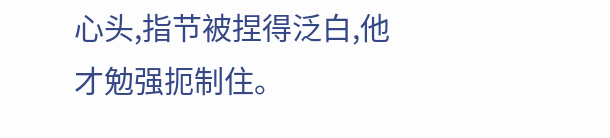心头,指节被捏得泛白,他才勉强扼制住。